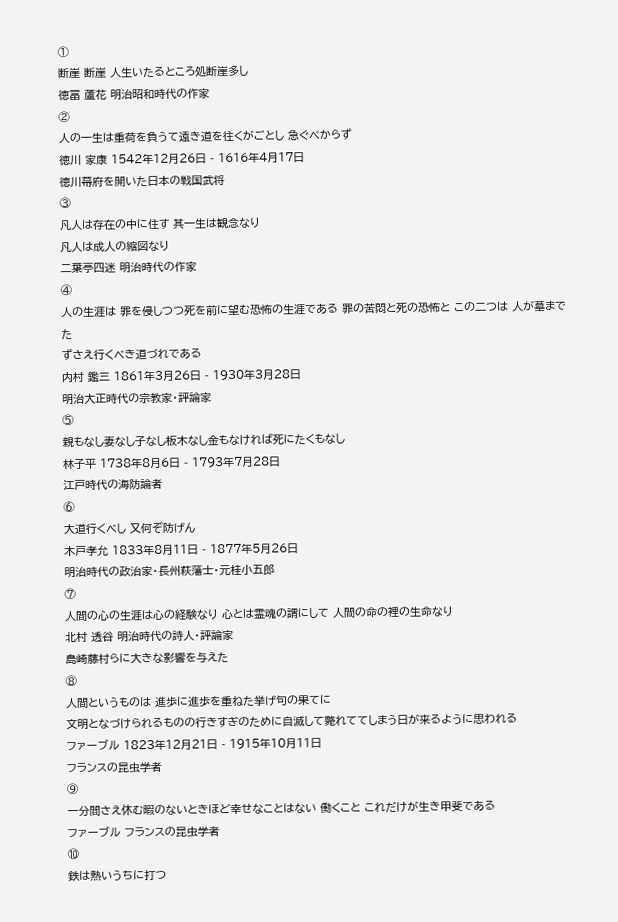①
断崖 断崖 人生いたるところ処断崖多し
徳冨 蘆花 明治昭和時代の作家
②
人の一生は重荷を負うて遠き道を往くがごとし 急ぐべからず
徳川 家康 1542年12月26日 - 1616年4月17日
徳川幕府を開いた日本の戦国武将
③
凡人は存在の中に住す 其一生は観念なり
凡人は成人の縮図なり
二葉亭四迷 明治時代の作家
④
人の生涯は 罪を侵しつつ死を前に望む恐怖の生涯である 罪の苦悶と死の恐怖と この二つは 人が墓までた
ずさえ行くべき道づれである
内村 鑑三 1861年3月26日 - 1930年3月28日
明治大正時代の宗教家・評論家
⑤
親もなし妻なし子なし板木なし金もなければ死にたくもなし
林子平 1738年8月6日 - 1793年7月28日
江戸時代の海防論者
⑥
大道行くべし 又何ぞ防げん
木戸孝允 1833年8月11日 - 1877年5月26日
明治時代の政治家・長州萩藩士・元桂小五郎
⑦
人間の心の生涯は心の経験なり 心とは霊魂の謂にして 人間の命の裡の生命なり
北村 透谷 明治時代の詩人・評論家
島崎藤村らに大きな影響を与えた
⑧
人間というものは 進歩に進歩を重ねた挙げ句の果てに
文明となづけられるものの行きすぎのために自滅して斃れててしまう日が来るように思われる
ファーブル 1823年12月21日 - 1915年10月11日
フランスの昆虫学者
⑨
一分間さえ休む暇のないときほど幸せなことはない 働くこと これだけが生き甲斐である
ファーブル フランスの昆虫学者
⑩
鉄は熱いうちに打つ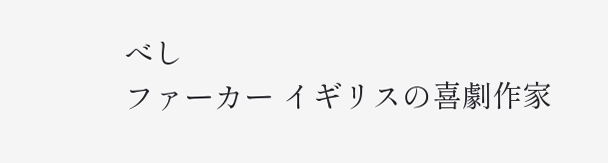べし
ファーカー イギリスの喜劇作家